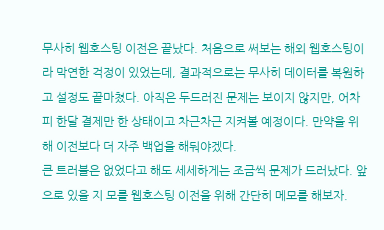무사히 웹호스팅 이전은 끝났다. 처음으로 써보는 해외 웹호스팅이라 막연한 걱정이 있었는데, 결과적으로는 무사히 데이터를 복원하고 설정도 끝마쳤다. 아직은 두드러진 문제는 보이지 않지만, 어차피 한달 결제만 한 상태이고 차근차근 지켜볼 예정이다. 만약을 위해 이전보다 더 자주 백업을 해둬야겠다.
큰 트러블은 없었다고 해도 세세하게는 조금씩 문제가 드러났다. 앞으로 있을 지 모를 웹호스팅 이전을 위해 간단히 메모를 해보자.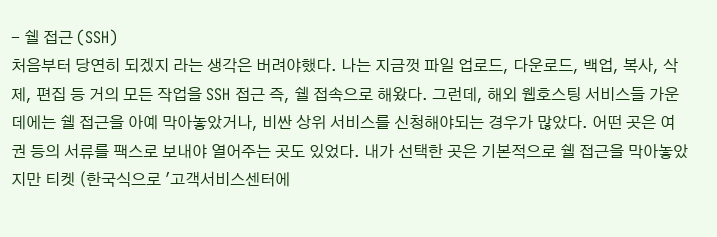- 쉘 접근 (SSH)
처음부터 당연히 되겠지 라는 생각은 버려야했다. 나는 지금껏 파일 업로드, 다운로드, 백업, 복사, 삭제, 편집 등 거의 모든 작업을 SSH 접근 즉, 쉘 접속으로 해왔다. 그런데, 해외 웹호스팅 서비스들 가운데에는 쉘 접근을 아예 막아놓았거나, 비싼 상위 서비스를 신청해야되는 경우가 많았다. 어떤 곳은 여권 등의 서류를 팩스로 보내야 열어주는 곳도 있었다. 내가 선택한 곳은 기본적으로 쉘 접근을 막아놓았지만 티켓 (한국식으로 '고객서비스센터에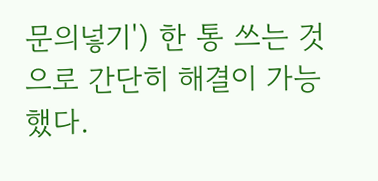문의넣기') 한 통 쓰는 것으로 간단히 해결이 가능했다.